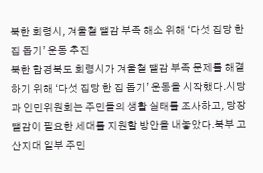북한 회령시, 겨울철 땔감 부족 해소 위해 ‘다섯 집당 한 집 돕기’ 운동 추진
북한 함경북도 회령시가 겨울철 땔감 부족 문제를 해결하기 위해 ‘다섯 집당 한 집 돕기’ 운동을 시작했다.시당과 인민위원회는 주민들의 생활 실태를 조사하고, 당장 땔감이 필요한 세대를 지원할 방안을 내놓았다.북부 고산지대 일부 주민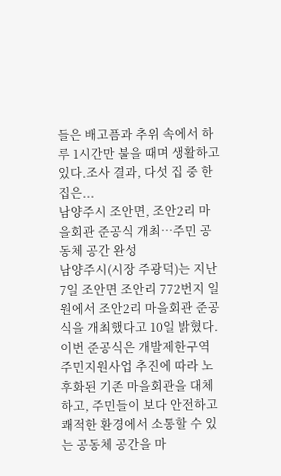들은 배고픔과 추위 속에서 하루 1시간만 불을 때며 생활하고 있다.조사 결과, 다섯 집 중 한 집은...
남양주시 조안면, 조안2리 마을회관 준공식 개최…주민 공동체 공간 완성
남양주시(시장 주광덕)는 지난 7일 조안면 조안리 772번지 일원에서 조안2리 마을회관 준공식을 개최했다고 10일 밝혔다. 이번 준공식은 개발제한구역 주민지원사업 추진에 따라 노후화된 기존 마을회관을 대체하고, 주민들이 보다 안전하고 쾌적한 환경에서 소통할 수 있는 공동체 공간을 마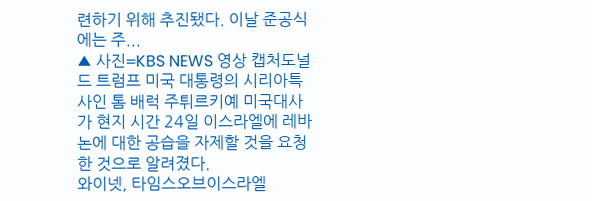련하기 위해 추진됐다. 이날 준공식에는 주...
▲ 사진=KBS NEWS 영상 캡처도널드 트럼프 미국 대통령의 시리아특사인 톰 배럭 주튀르키예 미국대사가 현지 시간 24일 이스라엘에 레바논에 대한 공습을 자제할 것을 요청한 것으로 알려졌다.
와이넷, 타임스오브이스라엘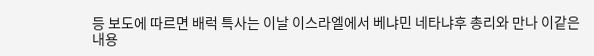등 보도에 따르면 배럭 특사는 이날 이스라엘에서 베냐민 네타냐후 총리와 만나 이같은 내용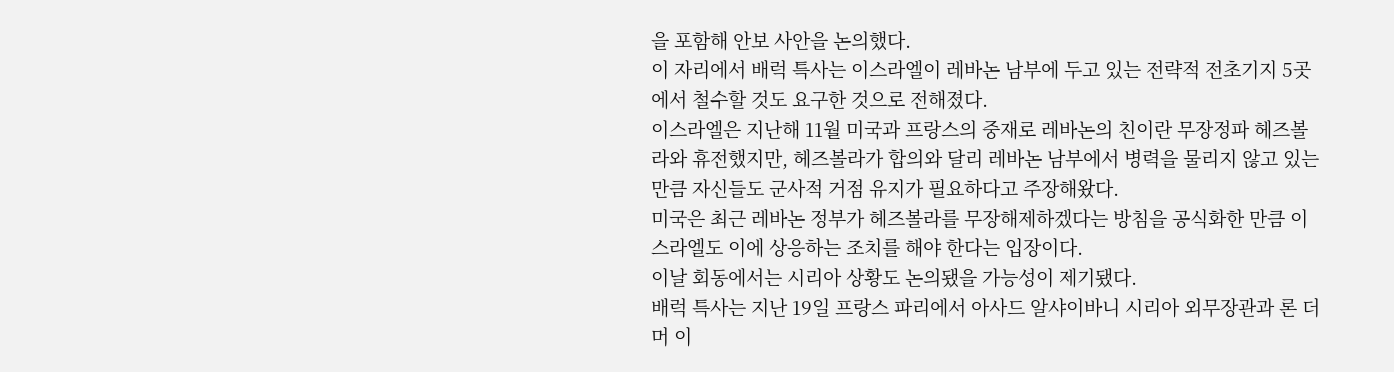을 포함해 안보 사안을 논의했다.
이 자리에서 배럭 특사는 이스라엘이 레바논 남부에 두고 있는 전략적 전초기지 5곳에서 철수할 것도 요구한 것으로 전해졌다.
이스라엘은 지난해 11월 미국과 프랑스의 중재로 레바논의 친이란 무장정파 헤즈볼라와 휴전했지만, 헤즈볼라가 합의와 달리 레바논 남부에서 병력을 물리지 않고 있는 만큼 자신들도 군사적 거점 유지가 필요하다고 주장해왔다.
미국은 최근 레바논 정부가 헤즈볼라를 무장해제하겠다는 방침을 공식화한 만큼 이스라엘도 이에 상응하는 조치를 해야 한다는 입장이다.
이날 회동에서는 시리아 상황도 논의됐을 가능성이 제기됐다.
배럭 특사는 지난 19일 프랑스 파리에서 아사드 알샤이바니 시리아 외무장관과 론 더머 이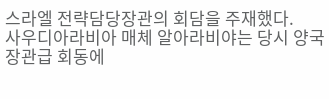스라엘 전략담당장관의 회담을 주재했다.
사우디아라비아 매체 알아라비야는 당시 양국 장관급 회동에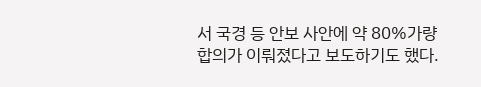서 국경 등 안보 사안에 약 80%가량 합의가 이뤄졌다고 보도하기도 했다.